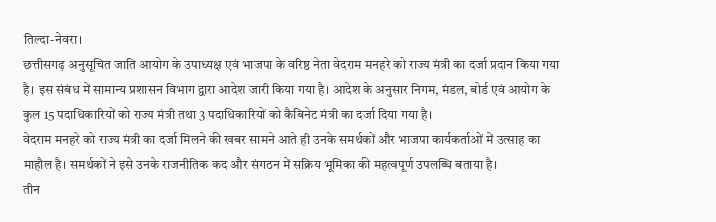तिल्दा-नेवरा।
छत्तीसगढ़ अनुसूचित जाति आयोग के उपाध्यक्ष एवं भाजपा के वरिष्ठ नेता वेदराम मनहरे को राज्य मंत्री का दर्जा प्रदान किया गया है। इस संबंध में सामान्य प्रशासन विभाग द्वारा आदेश जारी किया गया है। आदेश के अनुसार निगम, मंडल, बोर्ड एवं आयोग के कुल 15 पदाधिकारियों को राज्य मंत्री तथा 3 पदाधिकारियों को कैबिनेट मंत्री का दर्जा दिया गया है।
वेदराम मनहरे को राज्य मंत्री का दर्जा मिलने की खबर सामने आते ही उनके समर्थकों और भाजपा कार्यकर्ताओं में उत्साह का माहौल है। समर्थकों ने इसे उनके राजनीतिक कद और संगठन में सक्रिय भूमिका की महत्वपूर्ण उपलब्धि बताया है।
तीन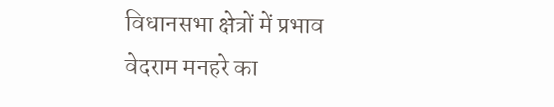विधानसभा क्षेत्रों में प्रभाव
वेदराम मनहरे का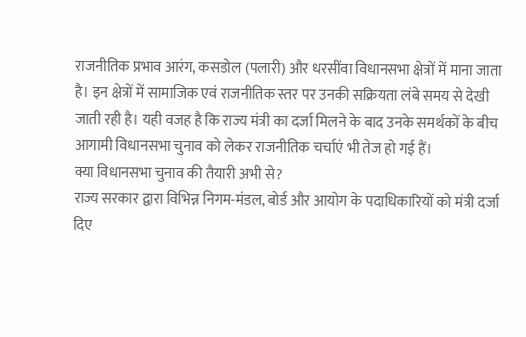राजनीतिक प्रभाव आरंग, कसडोल (पलारी) और धरसींवा विधानसभा क्षेत्रों में माना जाता है। इन क्षेत्रों में सामाजिक एवं राजनीतिक स्तर पर उनकी सक्रियता लंबे समय से देखी जाती रही है। यही वजह है कि राज्य मंत्री का दर्जा मिलने के बाद उनके समर्थकों के बीच आगामी विधानसभा चुनाव को लेकर राजनीतिक चर्चाएं भी तेज हो गई हैं।
क्या विधानसभा चुनाव की तैयारी अभी से?
राज्य सरकार द्वारा विभिन्न निगम-मंडल, बोर्ड और आयोग के पदाधिकारियों को मंत्री दर्जा दिए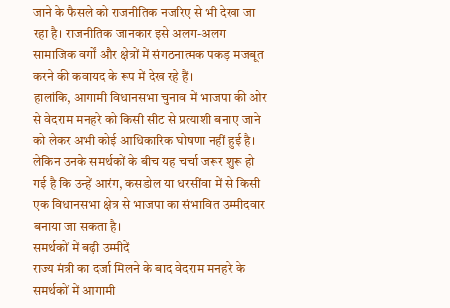जाने के फैसले को राजनीतिक नजरिए से भी देखा जा रहा है। राजनीतिक जानकार इसे अलग-अलग सामाजिक वर्गों और क्षेत्रों में संगठनात्मक पकड़ मजबूत करने की कवायद के रूप में देख रहे हैं।
हालांकि, आगामी विधानसभा चुनाव में भाजपा की ओर से वेदराम मनहरे को किसी सीट से प्रत्याशी बनाए जाने को लेकर अभी कोई आधिकारिक घोषणा नहीं हुई है। लेकिन उनके समर्थकों के बीच यह चर्चा जरूर शुरू हो गई है कि उन्हें आरंग, कसडोल या धरसींवा में से किसी एक विधानसभा क्षेत्र से भाजपा का संभावित उम्मीदवार बनाया जा सकता है।
समर्थकों में बढ़ी उम्मीदें
राज्य मंत्री का दर्जा मिलने के बाद वेदराम मनहरे के समर्थकों में आगामी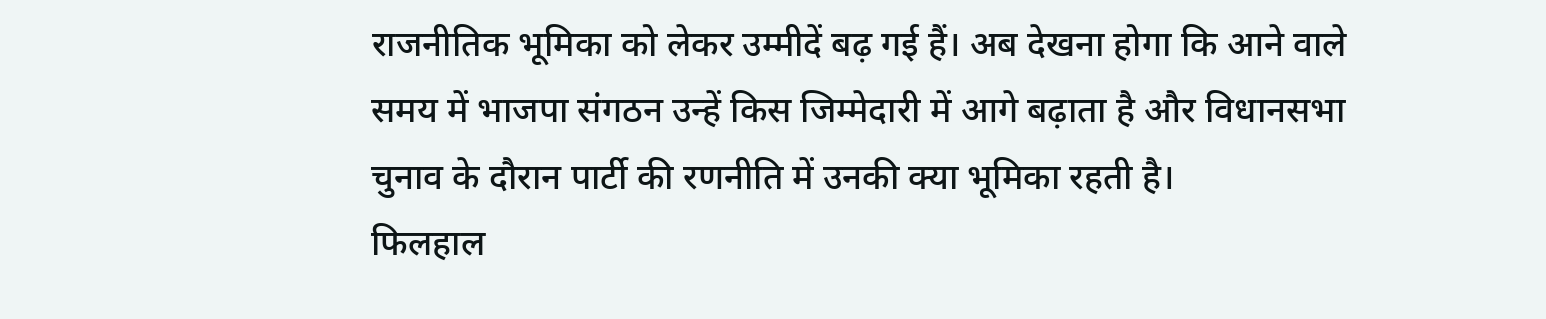राजनीतिक भूमिका को लेकर उम्मीदें बढ़ गई हैं। अब देखना होगा कि आने वाले समय में भाजपा संगठन उन्हें किस जिम्मेदारी में आगे बढ़ाता है और विधानसभा चुनाव के दौरान पार्टी की रणनीति में उनकी क्या भूमिका रहती है।
फिलहाल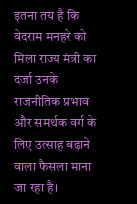इतना तय है कि वेदराम मनहरे को मिला राज्य मंत्री का दर्जा उनके राजनीतिक प्रभाव और समर्थक वर्ग के लिए उत्साह बढ़ाने वाला फैसला माना जा रहा है।